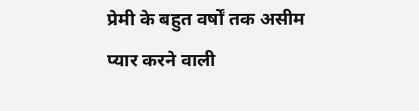प्रेमी के बहुत वर्षों तक असीम प्यार करने वाली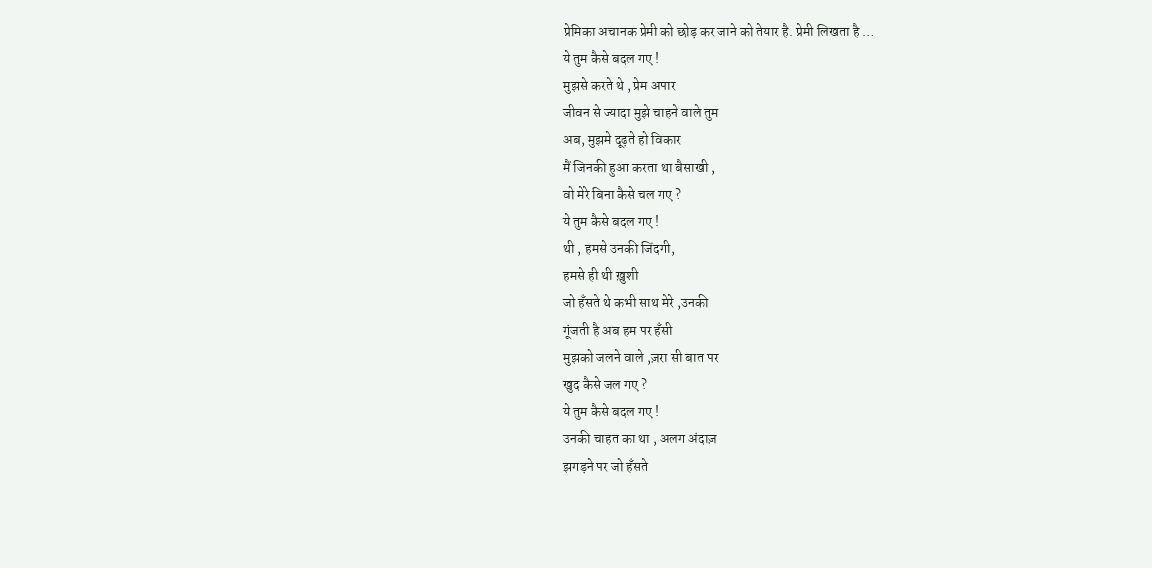प्रेमिका अचानक प्रेमी को छोड़ कर जाने को तेयार है. प्रेमी लिखता है …
ये तुम कैसे बदल गए !
मुझसे करते थे , प्रेम अपार
जीवन से ज्यादा मुझे चाहने वाले तुम
अब, मुझमे दूढ़ते हो विकार
मैं जिनकी हुआ करता था बैसाखी ,
वो मेरे बिना कैसे चल गए ?
ये तुम कैसे बदल गए !
थी , हमसे उनकी जिंदगी,
हमसे ही थी ख़ुशी
जो हँसते थे कभी साथ मेरे ,उनकी
गूंजती है अब हम पर हँसी
मुझको जलने वाले ,ज़रा सी बात पर
खुद कैसे जल गए ?
ये तुम कैसे बदल गए !
उनकी चाहत का था , अलग अंदाज़
झगड़ने पर जो हँसते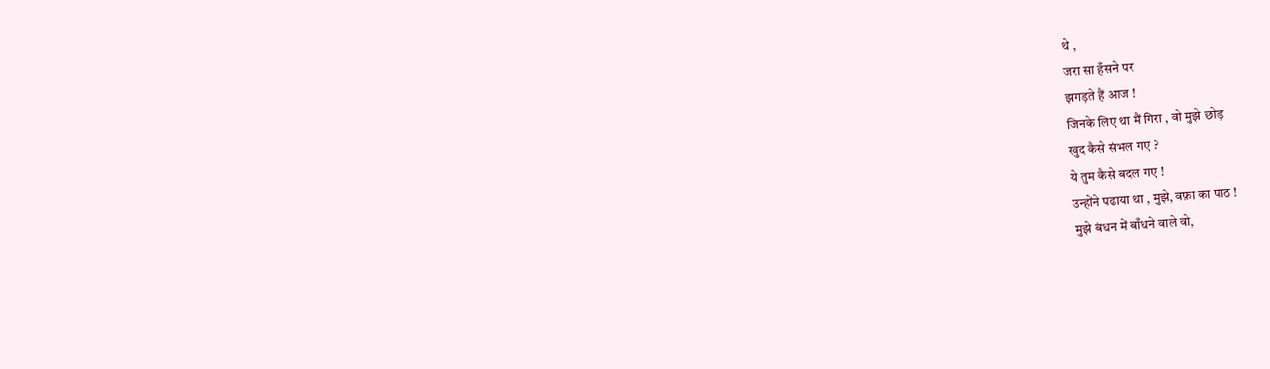थे ,
जरा सा हँसने पर
झगड़ते हैं आज !
जिनके लिए था मैं गिरा , वो मुझे छोड़
खुद कैसे संभल गए ?
ये तुम कैसे बदल गए !
उन्होंने पढाया था , मुझे, वफ़ा का पाठ !
मुझे बंधन में बाँधने वाले वो,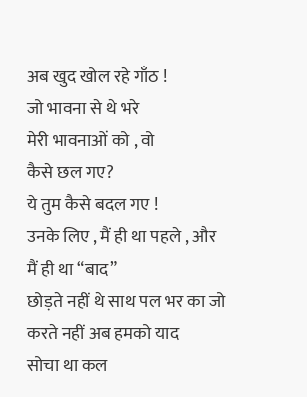अब खुद खोल रहे गाँठ !
जो भावना से थे भरे
मेरी भावनाओं को , वो
कैसे छल गए?
ये तुम कैसे बदल गए !
उनके लिए , मैं ही था पहले , और
मैं ही था “बाद”
छोड़ते नहीं थे साथ पल भर का जो
करते नहीं अब हमको याद
सोचा था कल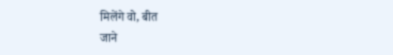मिलेंगे वो, बीत
जाने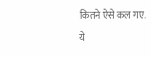कितने ऐसे कल गए.
ये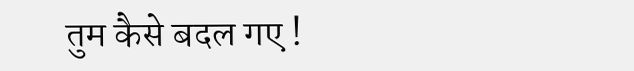तुम कैसे बदल गए !